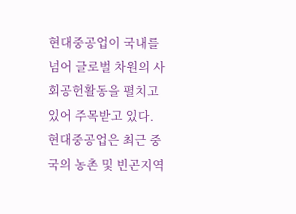현대중공업이 국내를 넘어 글로벌 차원의 사회공헌활동을 펼치고 있어 주목받고 있다.
현대중공업은 최근 중국의 농촌 및 빈곤지역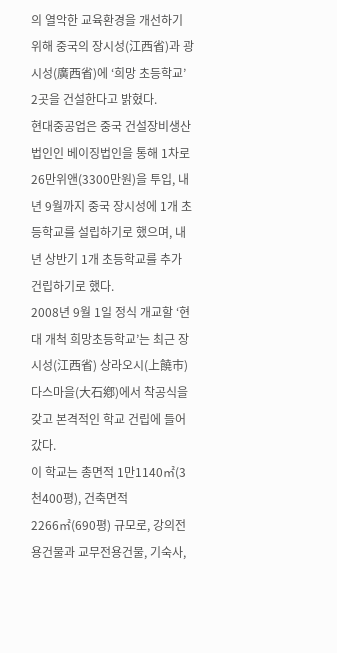의 열악한 교육환경을 개선하기 위해 중국의 장시성(江西省)과 광시성(廣西省)에 ‘희망 초등학교’ 2곳을 건설한다고 밝혔다.
현대중공업은 중국 건설장비생산법인인 베이징법인을 통해 1차로 26만위앤(3300만원)을 투입, 내년 9월까지 중국 장시성에 1개 초등학교를 설립하기로 했으며, 내년 상반기 1개 초등학교를 추가 건립하기로 했다.
2008년 9월 1일 정식 개교할 ‘현대 개척 희망초등학교’는 최근 장시성(江西省) 상라오시(上饒市) 다스마을(大石鄕)에서 착공식을 갖고 본격적인 학교 건립에 들어갔다.
이 학교는 총면적 1만1140㎡(3천400평), 건축면적 2266㎡(690평) 규모로, 강의전용건물과 교무전용건물, 기숙사,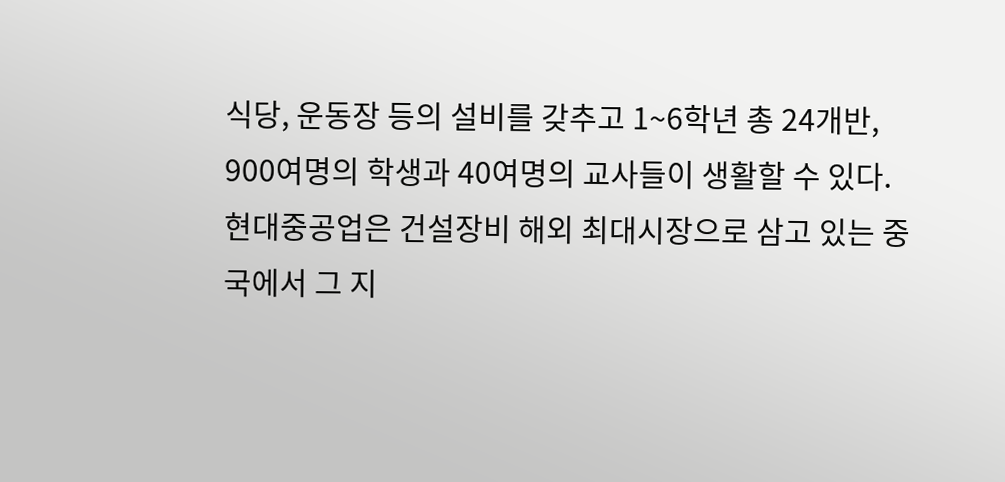식당, 운동장 등의 설비를 갖추고 1~6학년 총 24개반, 900여명의 학생과 40여명의 교사들이 생활할 수 있다.
현대중공업은 건설장비 해외 최대시장으로 삼고 있는 중국에서 그 지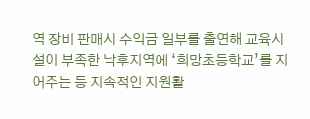역 장비 판매시 수익금 일부를 출연해 교육시설이 부족한 낙후지역에 ‘희망초등학교’를 지어주는 등 지속적인 지원활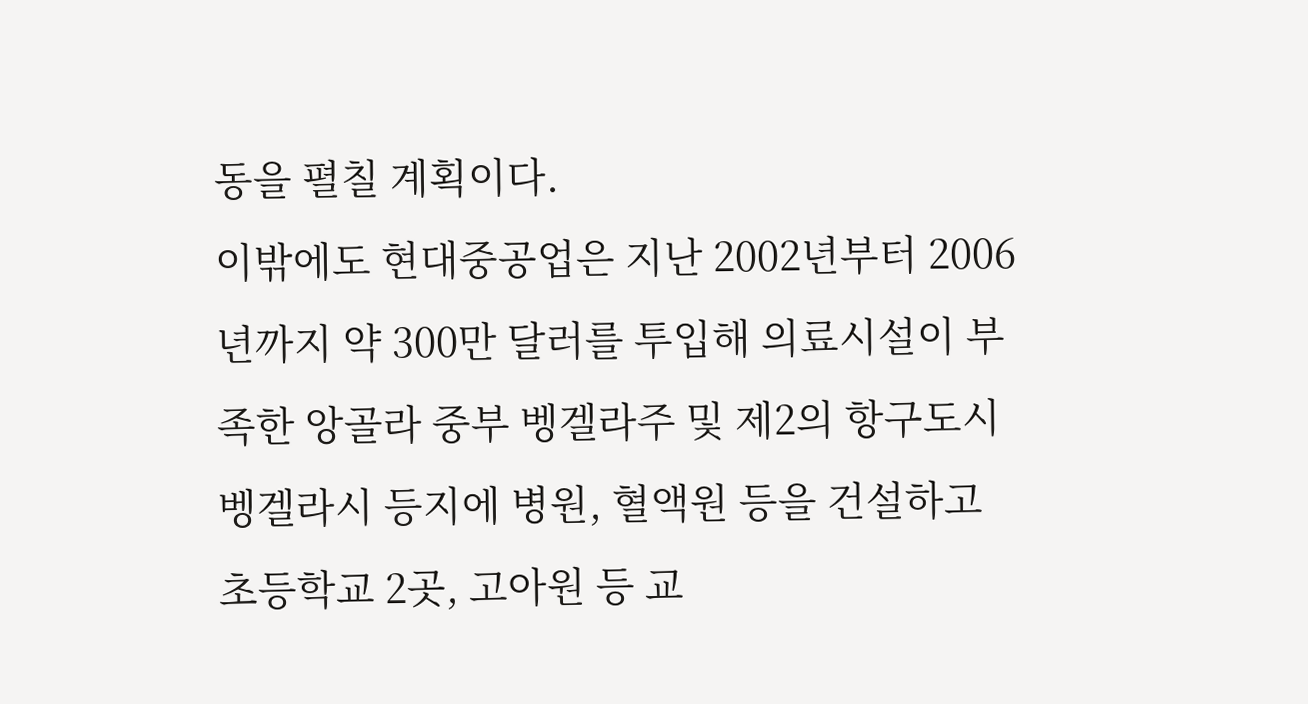동을 펼칠 계획이다.
이밖에도 현대중공업은 지난 2002년부터 2006년까지 약 300만 달러를 투입해 의료시설이 부족한 앙골라 중부 벵겔라주 및 제2의 항구도시 벵겔라시 등지에 병원, 혈액원 등을 건설하고 초등학교 2곳, 고아원 등 교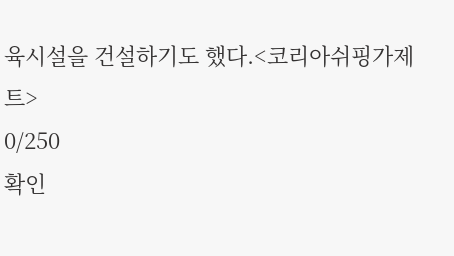육시설을 건설하기도 했다.<코리아쉬핑가제트>
0/250
확인